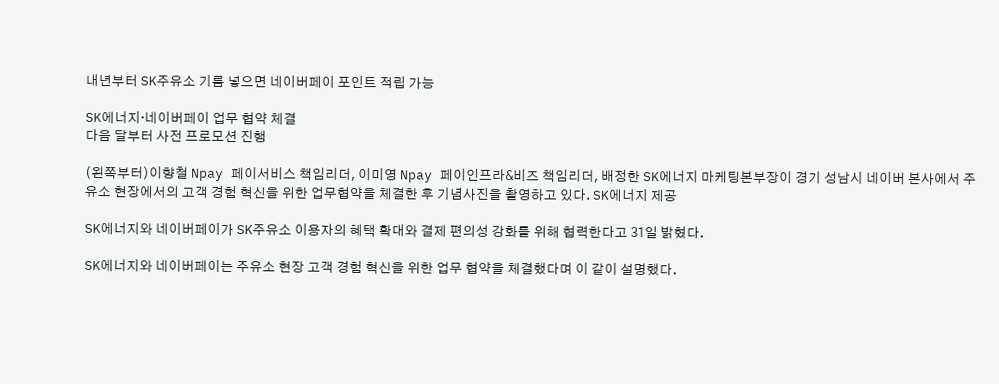내년부터 SK주유소 기름 넣으면 네이버페이 포인트 적립 가능

SK에너지·네이버페이 업무 협약 체결
다음 달부터 사전 프로모션 진행

(왼쪽부터)이향철 Npay 페이서비스 책임리더, 이미영 Npay 페이인프라&비즈 책임리더, 배정한 SK에너지 마케팅본부장이 경기 성남시 네이버 본사에서 주유소 현장에서의 고객 경험 혁신을 위한 업무협약을 체결한 후 기념사진을 촬영하고 있다. SK에너지 제공

SK에너지와 네이버페이가 SK주유소 이용자의 혜택 확대와 결제 편의성 강화를 위해 협력한다고 31일 밝혔다.

SK에너지와 네이버페이는 주유소 현장 고객 경험 혁신을 위한 업무 협약을 체결했다며 이 같이 설명했다.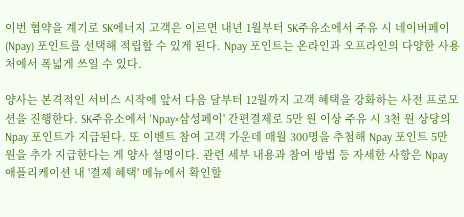이번 협약을 계기로 SK에너지 고객은 이르면 내년 1월부터 SK주유소에서 주유 시 네이버페이(Npay) 포인트를 선택해 적립할 수 있게 된다. Npay 포인트는 온라인과 오프라인의 다양한 사용처에서 폭넓게 쓰일 수 있다.

양사는 본격적인 서비스 시작에 앞서 다음 달부터 12월까지 고객 혜택을 강화하는 사전 프로모션을 진행한다. SK주유소에서 'Npay×삼성페이' 간편결제로 5만 원 이상 주유 시 3천 원 상당의 Npay 포인트가 지급된다. 또 이벤트 참여 고객 가운데 매월 300명을 추첨해 Npay 포인트 5만 원을 추가 지급한다는 게 양사 설명이다. 관련 세부 내용과 참여 방법 등 자세한 사항은 Npay 애플리케이션 내 '결제 혜택' 메뉴에서 확인할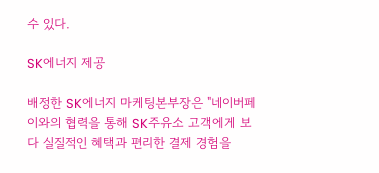수 있다.

SK에너지 제공

배정한 SK에너지 마케팅본부장은 "네이버페이와의 협력을 통해 SK주유소 고객에게 보다 실질적인 혜택과 편리한 결제 경험을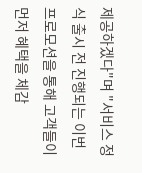제공하겠다"며 "서비스 정식 출시 전 진행되는 이번 프로모션을 통해 고객들이 먼저 혜택을 체감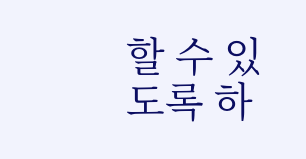할 수 있도록 하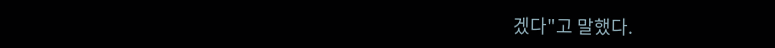겠다"고 말했다.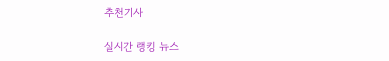추천기사

실시간 랭킹 뉴스